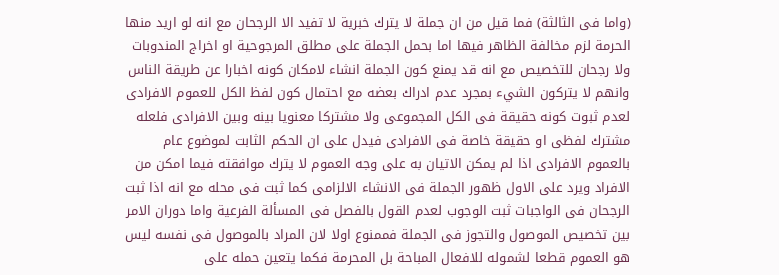(واما فى الثالثة) فما قيل من ان جملة لا يترك خبرية لا تفيد الا الرجحان مع انه لو اريد منها الحرمة لزم مخالفة الظاهر فيها اما بحمل الجملة على مطلق المرجوحية او اخراج المندوبات ولا رجحان للتخصيص مع انه قد يمنع كون الجملة انشاء لامكان كونه اخبارا عن طريقة الناس وانهم لا يتركون الشيء بمجرد عدم ادراك بعضه مع احتمال كون لفظ الكل للعموم الافرادى لعدم ثبوت كونه حقيقة فى الكل المجموعى ولا مشتركا معنويا بينه وبين الافرادى فلعله مشترك لفظى او حقيقة خاصة فى الافرادى فيدل على ان الحكم الثابت لموضوع عام بالعموم الافرادى اذا لم يمكن الاتيان به على وجه العموم لا يترك موافقته فيما امكن من الافراد ويرد على الاول ظهور الجملة فى الانشاء الالزامى كما ثبت فى محله مع انه اذا ثبت الرجحان فى الواجبات ثبت الوجوب لعدم القول بالفصل فى المسألة الفرعية واما دوران الامر بين تخصيص الموصول والتجوز فى الجملة فممنوع اولا لان المراد بالموصول فى نفسه ليس هو العموم قطعا لشموله للافعال المباحة بل المحرمة فكما يتعين حمله على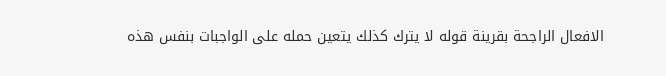الافعال الراجحة بقرينة قوله لا يترك كذلك يتعين حمله على الواجبات بنفس هذه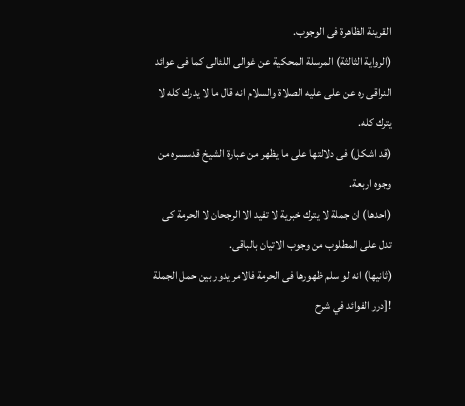القرينة الظاهرة فى الوجوب.
(الرواية الثالثة) المرسلة المحكية عن غوالى اللئالى كما فى عوائد النراقى ره عن على عليه الصلاة والسلام انه قال ما لا يدرك كله لا يترك كله.
(قد اشكل) فى دلالتها على ما يظهر من عبارة الشيخ قدسسره من وجوه اربعة.
(احدها) ان جملة لا يترك خبرية لا تفيد الا الرجحان لا الحرمة كى تدل على المطلوب من وجوب الاتيان بالباقى.
(ثانيها) انه لو سلم ظهورها فى الحرمة فالامر يدور بين حمل الجملة
![درر الفوائد في شرح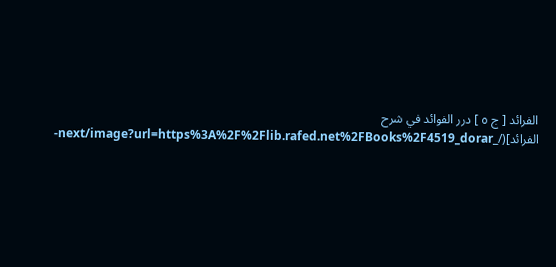الفرائد [ ج ٥ ] درر الفوائد في شرح الفرائد](/_next/image?url=https%3A%2F%2Flib.rafed.net%2FBooks%2F4519_dorar-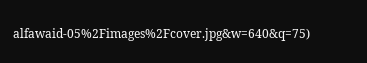alfawaid-05%2Fimages%2Fcover.jpg&w=640&q=75)